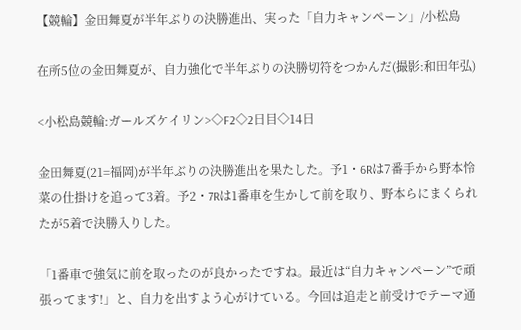【競輪】金田舞夏が半年ぶりの決勝進出、実った「自力キャンペーン」/小松島

在所5位の金田舞夏が、自力強化で半年ぶりの決勝切符をつかんだ(撮影:和田年弘)

<小松島競輪:ガールズケイリン>◇F2◇2日目◇14日

金田舞夏(21=福岡)が半年ぶりの決勝進出を果たした。予1・6Rは7番手から野本怜菜の仕掛けを追って3着。予2・7Rは1番車を生かして前を取り、野本らにまくられたが5着で決勝入りした。

「1番車で強気に前を取ったのが良かったですね。最近は“自力キャンペーン”で頑張ってます!」と、自力を出すよう心がけている。今回は追走と前受けでテーマ通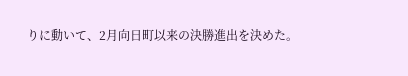りに動いて、2月向日町以来の決勝進出を決めた。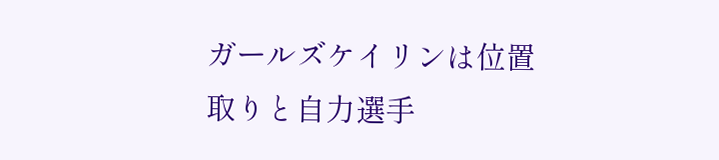ガールズケイリンは位置取りと自力選手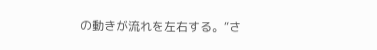の動きが流れを左右する。“さ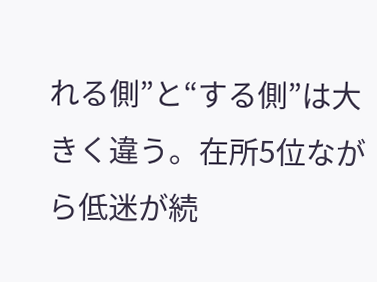れる側”と“する側”は大きく違う。在所5位ながら低迷が続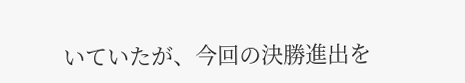いていたが、今回の決勝進出を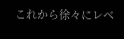これから徐々にレベ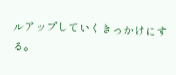ルアップしていくきっかけにする。